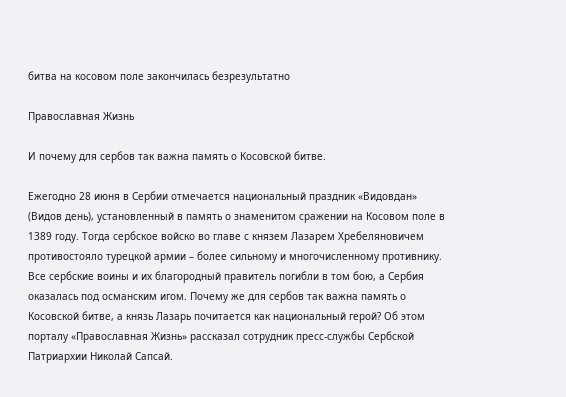битва на косовом поле закончилась безрезультатно

Православная Жизнь

И почему для сербов так важна память о Косовской битве.

Ежегодно 28 июня в Сербии отмечается национальный праздник «Видовдан» (Видов день), установленный в память о знаменитом сражении на Косовом поле в 1389 году. Тогда сербское войско во главе с князем Лазарем Хребеляновичем противостояло турецкой армии – более сильному и многочисленному противнику. Все сербские воины и их благородный правитель погибли в том бою, а Сербия оказалась под османским игом. Почему же для сербов так важна память о Косовской битве, а князь Лазарь почитается как национальный герой? Об этом порталу «Православная Жизнь» рассказал сотрудник пресс-службы Сербской Патриархии Николай Сапсай.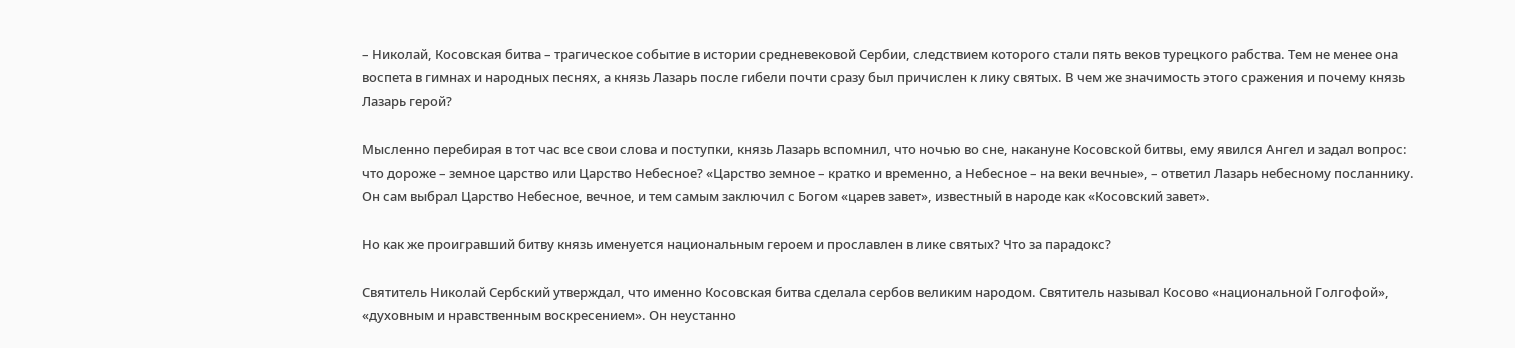– Николай, Косовская битва – трагическое событие в истории средневековой Сербии, следствием которого стали пять веков турецкого рабства. Тем не менее она воспета в гимнах и народных песнях, а князь Лазарь после гибели почти сразу был причислен к лику святых. В чем же значимость этого сражения и почему князь Лазарь герой?

Мысленно перебирая в тот час все свои слова и поступки, князь Лазарь вспомнил, что ночью во сне, накануне Косовской битвы, ему явился Ангел и задал вопрос: что дороже – земное царство или Царство Небесное? «Царство земное – кратко и временно, а Небесное – на веки вечные», – ответил Лазарь небесному посланнику. Он сам выбрал Царство Небесное, вечное, и тем самым заключил с Богом «царев завет», известный в народе как «Косовский завет».

Но как же проигравший битву князь именуется национальным героем и прославлен в лике святых? Что за парадокс?

Святитель Николай Сербский утверждал, что именно Косовская битва сделала сербов великим народом. Святитель называл Косово «национальной Голгофой», «духовным и нравственным воскресением». Oн неустанно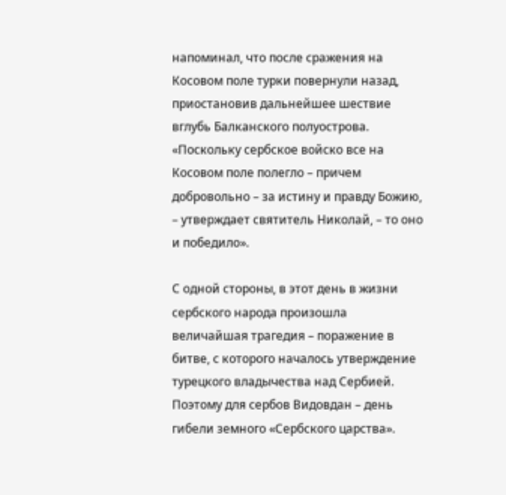напоминал, что после сражения на Косовом поле турки повернули назад, приостановив дальнейшее шествие вглубь Балканского полуострова. «Поскольку сербское войско все на Косовом поле полегло – причем добровольно – за истину и правду Божию, – утверждает святитель Николай, – то оно и победило».

С одной стороны, в этот день в жизни сербского народа произошла величайшая трагедия – поражение в битве, с которого началось утверждение турецкого владычества над Сербией. Поэтому для сербов Видовдан – день гибели земного «Сербского царства».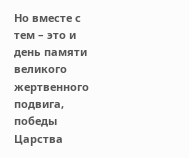Но вместе с тем – это и день памяти великого жертвенного подвига, победы Царства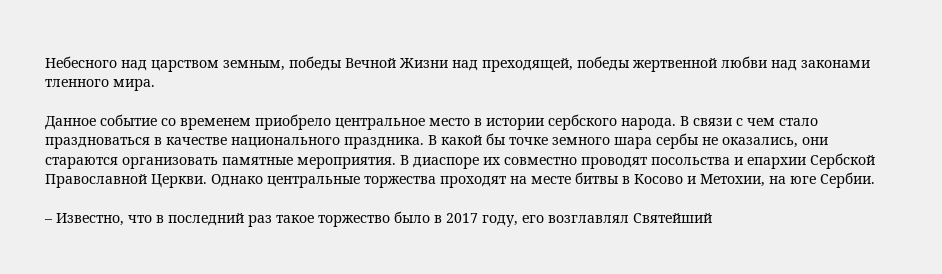Небесного над царством земным, победы Вечной Жизни над преходящей, победы жертвенной любви над законами тленного мира.

Данное событие со временем приобрело центральное место в истории сербского народа. В связи с чем стало праздноваться в качестве национального праздника. В какой бы точке земного шара сербы не оказались, они стараются организовать памятные мероприятия. В диаспоре их совместно проводят посольства и епархии Сербской Православной Церкви. Однако центральные торжества проходят на месте битвы в Косово и Метохии, на юге Сербии.

– Известно, что в последний раз такое торжество было в 2017 году, его возглавлял Святейший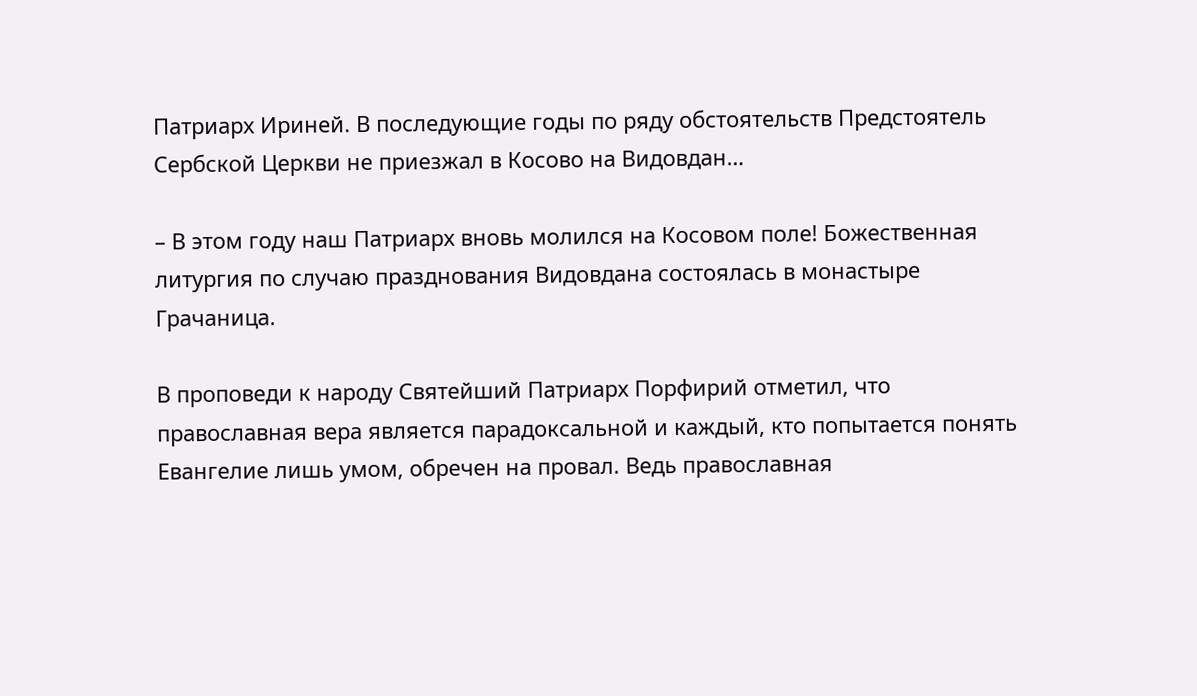Патриарх Ириней. В последующие годы по ряду обстоятельств Предстоятель Сербской Церкви не приезжал в Косово на Видовдан…

– В этом году наш Патриарх вновь молился на Косовом поле! Божественная литургия по случаю празднования Видовдана состоялась в монастыре Грачаница.

В проповеди к народу Святейший Патриарх Порфирий отметил, что православная вера является парадоксальной и каждый, кто попытается понять Евангелие лишь умом, обречен на провал. Ведь православная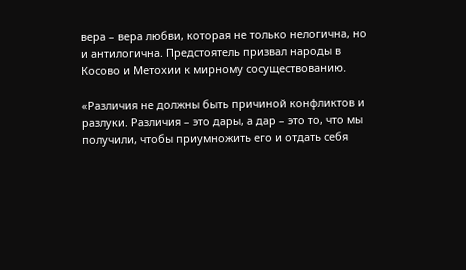вера – вера любви, которая не только нелогична, но и антилогична. Предстоятель призвал народы в Косово и Метохии к мирному сосуществованию.

«Различия не должны быть причиной конфликтов и разлуки. Различия – это дары, а дар – это то, что мы получили, чтобы приумножить его и отдать себя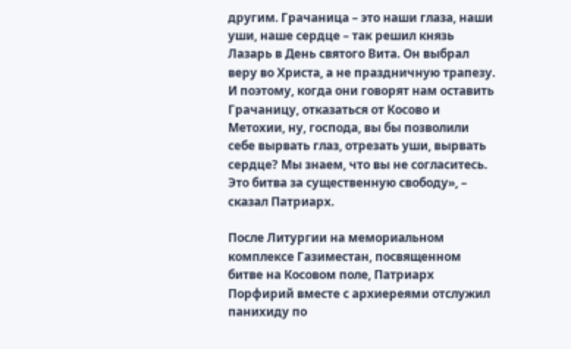другим. Грачаница – это наши глаза, наши уши, наше сердце – так решил князь Лазарь в День святого Вита. Он выбрал веру во Христа, а не праздничную трапезу. И поэтому, когда они говорят нам оставить Грачаницу, отказаться от Косово и Метохии, ну, господа, вы бы позволили себе вырвать глаз, отрезать уши, вырвать сердце? Мы знаем, что вы не согласитесь. Это битва за существенную свободу», – сказал Патриарх.

После Литургии на мемориальном комплексе Газиместан, посвященном битве на Косовом поле, Патриарх Порфирий вместе с архиереями отслужил панихиду по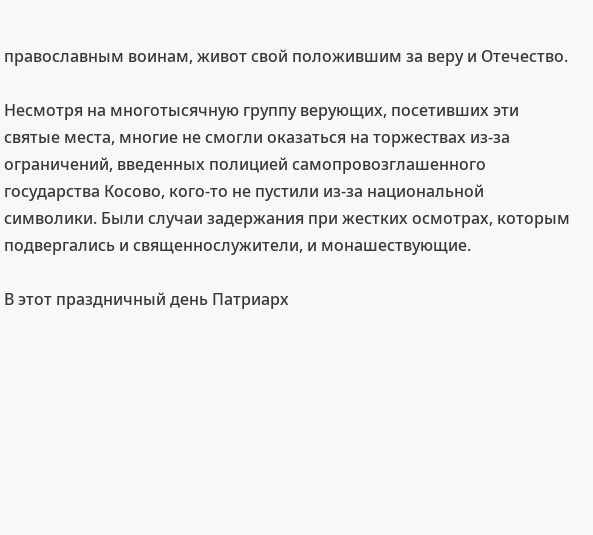православным воинам, живот свой положившим за веру и Отечество.

Несмотря на многотысячную группу верующих, посетивших эти святые места, многие не смогли оказаться на торжествах из-за ограничений, введенных полицией самопровозглашенного государства Косово, кого-то не пустили из-за национальной символики. Были случаи задержания при жестких осмотрах, которым подвергались и священнослужители, и монашествующие.

В этот праздничный день Патриарх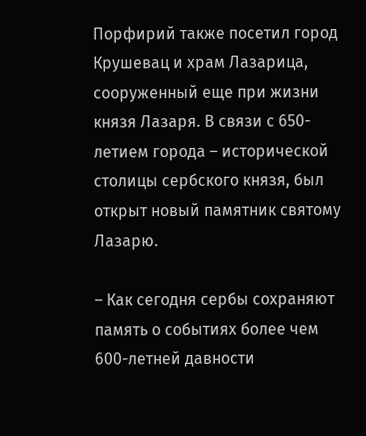Порфирий также посетил город Крушевац и храм Лазарица, сооруженный еще при жизни князя Лазаря. В связи с 650-летием города – исторической столицы сербского князя, был открыт новый памятник святому Лазарю.

– Как сегодня сербы сохраняют память о событиях более чем 600-летней давности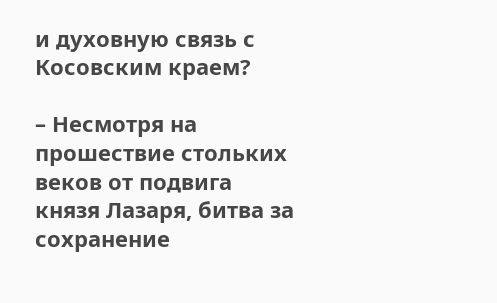и духовную связь с Косовским краем?

– Несмотря на прошествие стольких веков от подвига князя Лазаря, битва за сохранение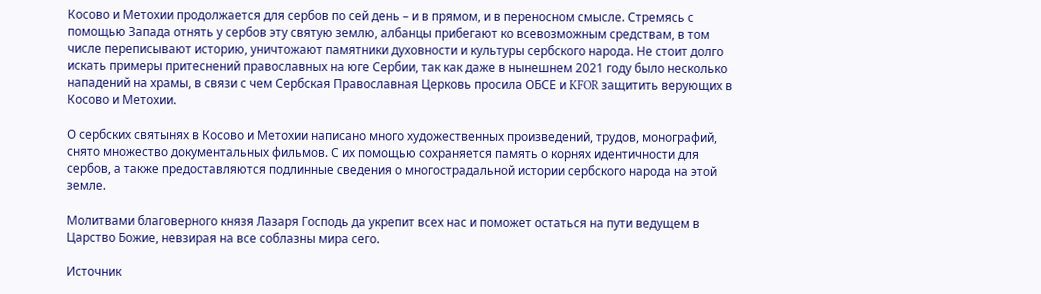Косово и Метохии продолжается для сербов по сей день – и в прямом, и в переносном смысле. Стремясь с помощью Запада отнять у сербов эту святую землю, албанцы прибегают ко всевозможным средствам, в том числе переписывают историю, уничтожают памятники духовности и культуры сербского народа. Не стоит долго искать примеры притеснений православных на юге Сербии, так как даже в нынешнем 2021 году было несколько нападений на храмы, в связи с чем Сербская Православная Церковь просила ОБСЕ и KFOR защитить верующих в Косово и Метохии.

О сербских святынях в Косово и Метохии написано много художественных произведений, трудов, монографий, снято множество документальных фильмов. С их помощью сохраняется память о корнях идентичности для сербов, а также предоставляются подлинные сведения о многострадальной истории сербского народа на этой земле.

Молитвами благоверного князя Лазаря Господь да укрепит всех нас и поможет остаться на пути ведущем в Царство Божие, невзирая на все соблазны мира сего.

Источник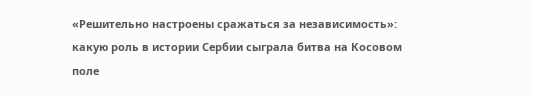«Решительно настроены сражаться за независимость»: какую роль в истории Сербии сыграла битва на Косовом поле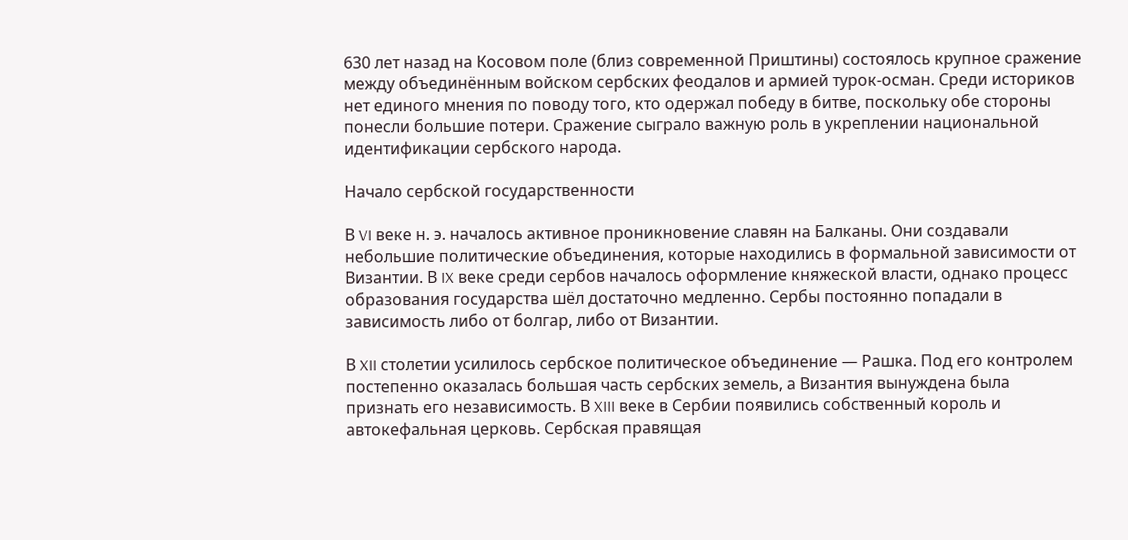630 лет назад на Косовом поле (близ современной Приштины) состоялось крупное сражение между объединённым войском сербских феодалов и армией турок-осман. Среди историков нет единого мнения по поводу того, кто одержал победу в битве, поскольку обе стороны понесли большие потери. Сражение сыграло важную роль в укреплении национальной идентификации сербского народа.

Начало сербской государственности

В VI веке н. э. началось активное проникновение славян на Балканы. Они создавали небольшие политические объединения, которые находились в формальной зависимости от Византии. В IX веке среди сербов началось оформление княжеской власти, однако процесс образования государства шёл достаточно медленно. Сербы постоянно попадали в зависимость либо от болгар, либо от Византии.

В XII столетии усилилось сербское политическое объединение — Рашка. Под его контролем постепенно оказалась большая часть сербских земель, а Византия вынуждена была признать его независимость. В XIII веке в Сербии появились собственный король и автокефальная церковь. Сербская правящая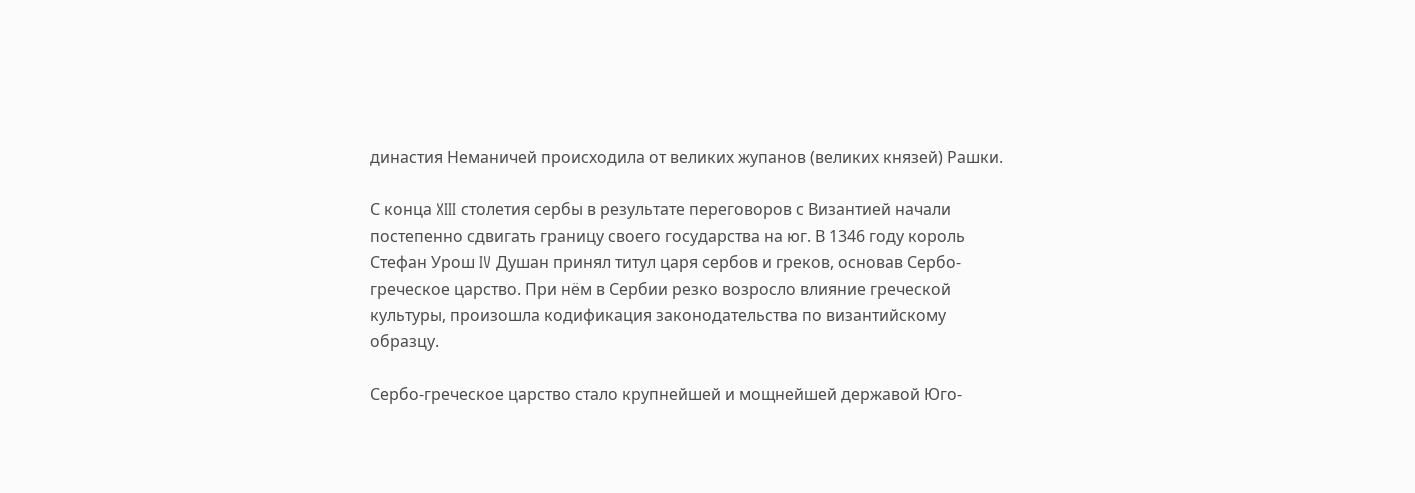династия Неманичей происходила от великих жупанов (великих князей) Рашки.

С конца XIII столетия сербы в результате переговоров с Византией начали постепенно сдвигать границу своего государства на юг. В 1346 году король Стефан Урош IV Душан принял титул царя сербов и греков, основав Сербо-греческое царство. При нём в Сербии резко возросло влияние греческой культуры, произошла кодификация законодательства по византийскому образцу.

Сербо-греческое царство стало крупнейшей и мощнейшей державой Юго-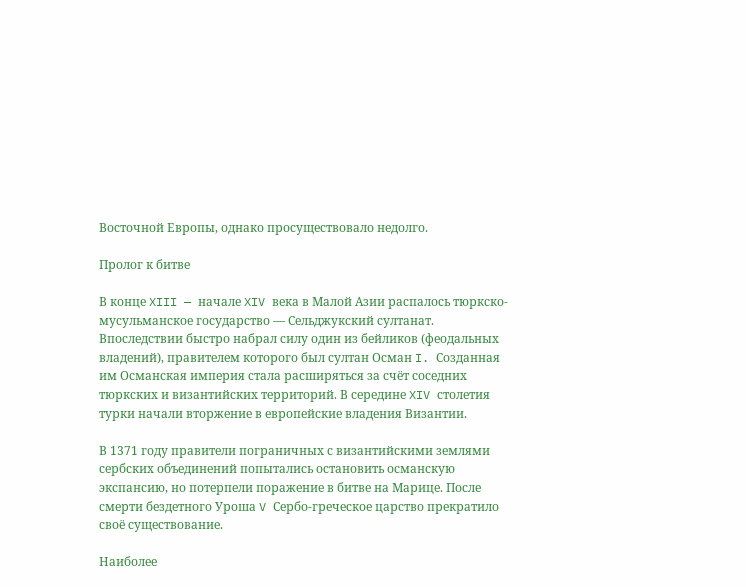Восточной Европы, однако просуществовало недолго.

Пролог к битве

В конце XIII — начале XIV века в Малой Азии распалось тюркско-мусульманское государство — Сельджукский султанат. Впоследствии быстро набрал силу один из бейликов (феодальных владений), правителем которого был султан Осман I. Созданная им Османская империя стала расширяться за счёт соседних тюркских и византийских территорий. В середине XIV столетия турки начали вторжение в европейские владения Византии.

В 1371 году правители пограничных с византийскими землями сербских объединений попытались остановить османскую экспансию, но потерпели поражение в битве на Марице. После смерти бездетного Уроша V Сербо-греческое царство прекратило своё существование.

Наиболее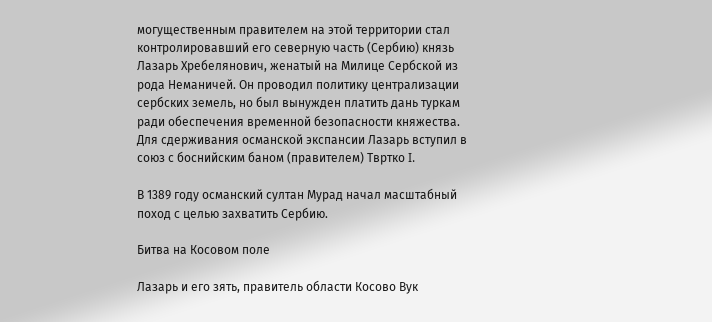могущественным правителем на этой территории стал контролировавший его северную часть (Сербию) князь Лазарь Хребелянович, женатый на Милице Сербской из рода Неманичей. Он проводил политику централизации сербских земель, но был вынужден платить дань туркам ради обеспечения временной безопасности княжества. Для сдерживания османской экспансии Лазарь вступил в союз с боснийским баном (правителем) Твртко I.

В 1389 году османский султан Мурад начал масштабный поход c целью захватить Сербию.

Битва на Косовом поле

Лазарь и его зять, правитель области Косово Вук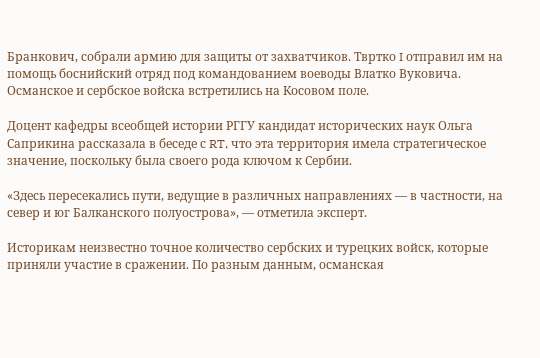Бранкович, собрали армию для защиты от захватчиков. Твртко I отправил им на помощь боснийский отряд под командованием воеводы Влатко Вуковича. Османское и сербское войска встретились на Косовом поле.

Доцент кафедры всеобщей истории РГГУ кандидат исторических наук Ольга Саприкина рассказала в беседе с RT, что эта территория имела стратегическое значение, поскольку была своего рода ключом к Сербии.

«Здесь пересекались пути, ведущие в различных направлениях — в частности, на север и юг Балканского полуострова», — отметила эксперт.

Историкам неизвестно точное количество сербских и турецких войск, которые приняли участие в сражении. По разным данным, османская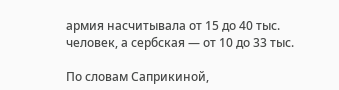армия насчитывала от 15 до 40 тыс. человек, а сербская — от 10 до 33 тыс.

По словам Саприкиной,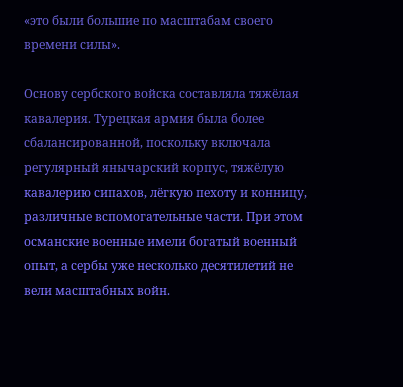«это были большие по масштабам своего времени силы».

Основу сербского войска составляла тяжёлая кавалерия. Турецкая армия была более сбалансированной, поскольку включала регулярный янычарский корпус, тяжёлую кавалерию сипахов, лёгкую пехоту и конницу, различные вспомогательные части. При этом османские военные имели богатый военный опыт, а сербы уже несколько десятилетий не вели масштабных войн.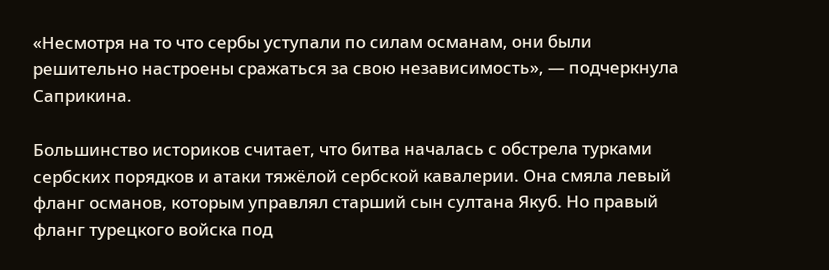«Несмотря на то что сербы уступали по силам османам, они были решительно настроены сражаться за свою независимость», — подчеркнула Саприкина.

Большинство историков считает, что битва началась с обстрела турками сербских порядков и атаки тяжёлой сербской кавалерии. Она смяла левый фланг османов, которым управлял старший сын султана Якуб. Но правый фланг турецкого войска под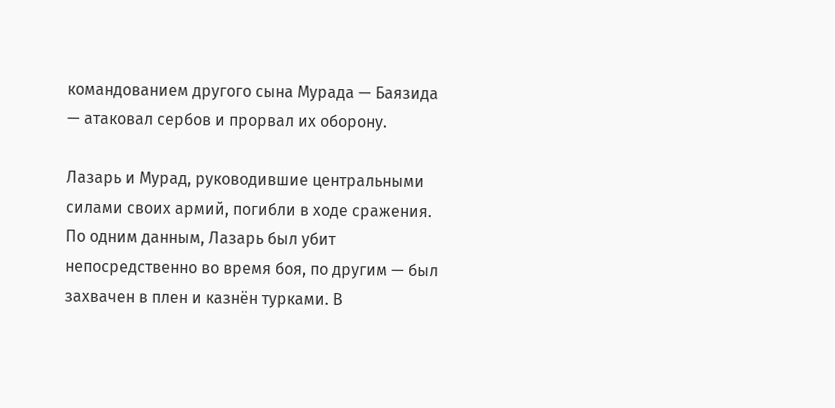командованием другого сына Мурада — Баязида — атаковал сербов и прорвал их оборону.

Лазарь и Мурад, руководившие центральными силами своих армий, погибли в ходе сражения. По одним данным, Лазарь был убит непосредственно во время боя, по другим — был захвачен в плен и казнён турками. В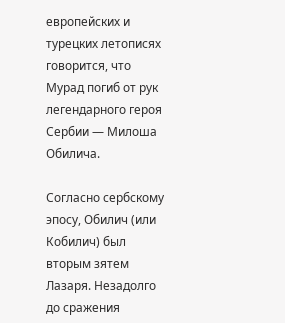европейских и турецких летописях говорится, что Мурад погиб от рук легендарного героя Сербии — Милоша Обилича.

Согласно сербскому эпосу, Обилич (или Кобилич) был вторым зятем Лазаря. Незадолго до сражения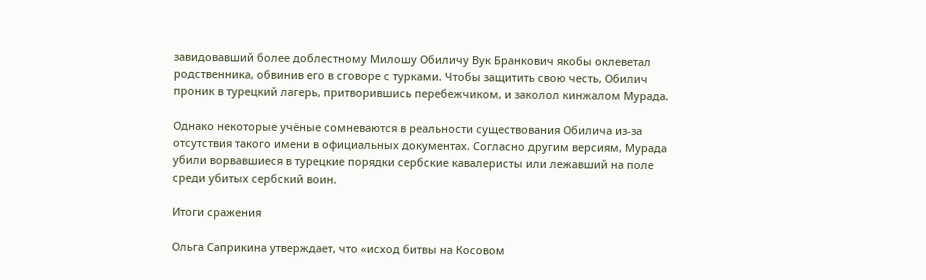завидовавший более доблестному Милошу Обиличу Вук Бранкович якобы оклеветал родственника, обвинив его в сговоре с турками. Чтобы защитить свою честь, Обилич проник в турецкий лагерь, притворившись перебежчиком, и заколол кинжалом Мурада.

Однако некоторые учёные сомневаются в реальности существования Обилича из-за отсутствия такого имени в официальных документах. Согласно другим версиям, Мурада убили ворвавшиеся в турецкие порядки сербские кавалеристы или лежавший на поле среди убитых сербский воин.

Итоги сражения

Ольга Саприкина утверждает, что «исход битвы на Косовом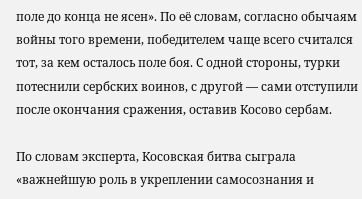поле до конца не ясен». По её словам, согласно обычаям войны того времени, победителем чаще всего считался тот, за кем осталось поле боя. С одной стороны, турки потеснили сербских воинов, с другой — сами отступили после окончания сражения, оставив Косово сербам.

По словам эксперта, Косовская битва сыграла «важнейшую роль в укреплении самосознания и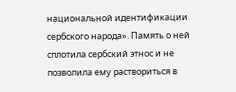национальной идентификации сербского народа». Память о ней сплотила сербский этнос и не позволила ему раствориться в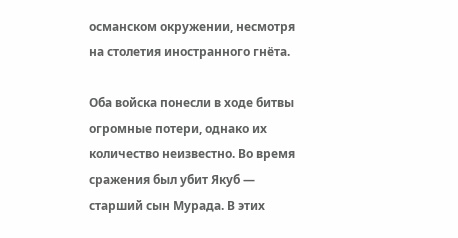османском окружении, несмотря на столетия иностранного гнёта.

Оба войска понесли в ходе битвы огромные потери, однако их количество неизвестно. Во время сражения был убит Якуб — старший сын Мурада. В этих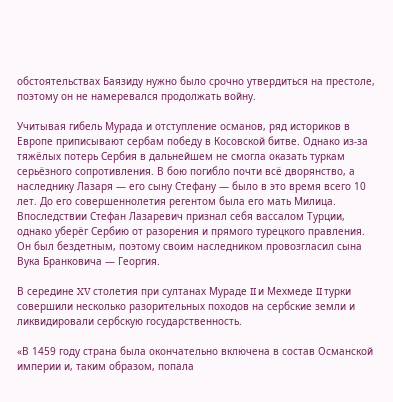обстоятельствах Баязиду нужно было срочно утвердиться на престоле, поэтому он не намеревался продолжать войну.

Учитывая гибель Мурада и отступление османов, ряд историков в Европе приписывают сербам победу в Косовской битве. Однако из-за тяжёлых потерь Сербия в дальнейшем не смогла оказать туркам серьёзного сопротивления. В бою погибло почти всё дворянство, а наследнику Лазаря — его сыну Стефану — было в это время всего 10 лет. До его совершеннолетия регентом была его мать Милица. Впоследствии Стефан Лазаревич признал себя вассалом Турции, однако уберёг Сербию от разорения и прямого турецкого правления. Он был бездетным, поэтому своим наследником провозгласил сына Вука Бранковича — Георгия.

В середине XV столетия при султанах Мураде II и Мехмеде II турки совершили несколько разорительных походов на сербские земли и ликвидировали сербскую государственность.

«В 1459 году страна была окончательно включена в состав Османской империи и, таким образом, попала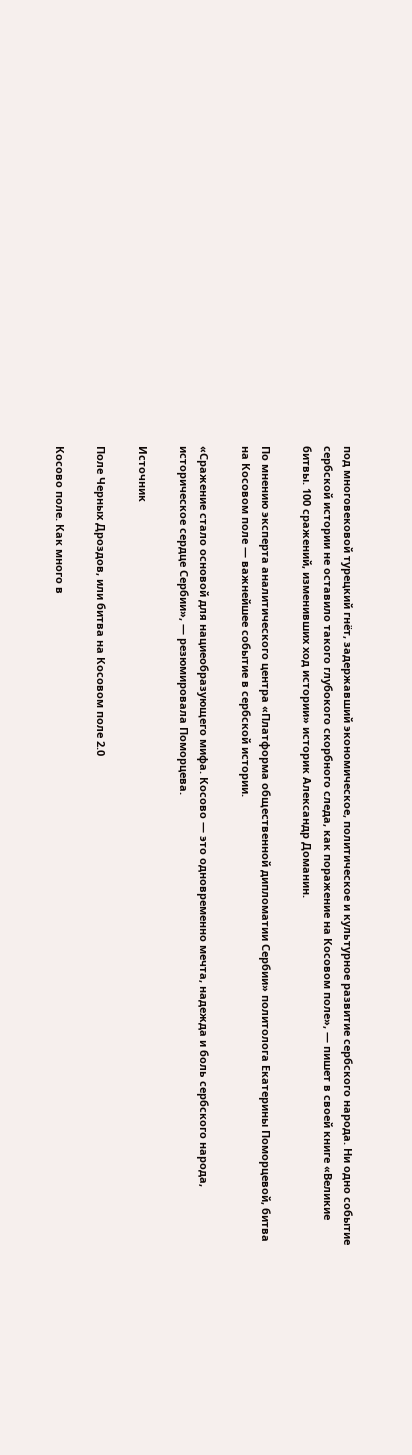под многовековой турецкий гнёт, задержавший экономическое, политическое и культурное развитие сербского народа. Ни одно событие сербской истории не оставило такого глубокого скорбного следа, как поражение на Косовом поле», — пишет в своей книге «Великие битвы. 100 сражений, изменивших ход истории» историк Александр Доманин.

По мнению эксперта аналитического центра «Платформа общественной дипломатии Сербии» политолога Екатерины Поморцевой, битва на Косовом поле — важнейшее событие в сербской истории.

«Сражение стало основой для нациеобразующего мифа. Косово — это одновременно мечта, надежда и боль сербского народа, историческое сердце Сербии», — резюмировала Поморцева.

Источник

Поле Черных Дроздов, или битва на Косовом поле 2.0

Косово поле. Как много в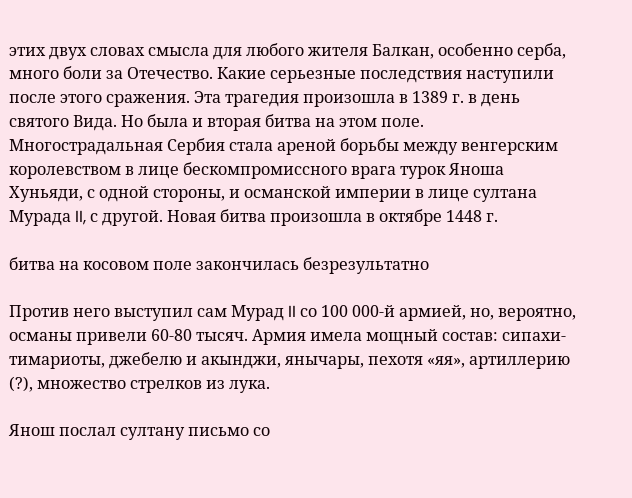этих двух словах смысла для любого жителя Балкан, особенно серба, много боли за Отечество. Какие серьезные последствия наступили после этого сражения. Эта трагедия произошла в 1389 г. в день святого Вида. Но была и вторая битва на этом поле. Многострадальная Сербия стала ареной борьбы между венгерским королевством в лице бескомпромиссного врага турок Яноша Хуньяди, с одной стороны, и османской империи в лице султана Мурада II, с другой. Новая битва произошла в октябре 1448 г.

битва на косовом поле закончилась безрезультатно

Против него выступил сам Мурад II со 100 000-й армией, но, вероятно, османы привели 60-80 тысяч. Армия имела мощный состав: сипахи-тимариоты, джебелю и акынджи, янычары, пехотя «яя», артиллерию (?), множество стрелков из лука.

Янош послал султану письмо со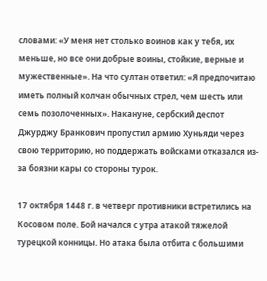словами: «У меня нет столько воинов как у тебя, их меньше, но все они добрые воины, стойкие, верные и мужественные». На что султан ответил: «Я предпочитаю иметь полный колчан обычных стрел, чем шесть или семь позолоченных». Накануне, сербский деспот Джурджу Бранкович пропустил армию Хуньяди через свою территорию, но поддержать войсками отказался из-за боязни кары со стороны турок.

17 октября 1448 г. в четверг противники встретились на Косовом поле. Бой начался с утра атакой тяжелой турецкой конницы. Но атака была отбита с большими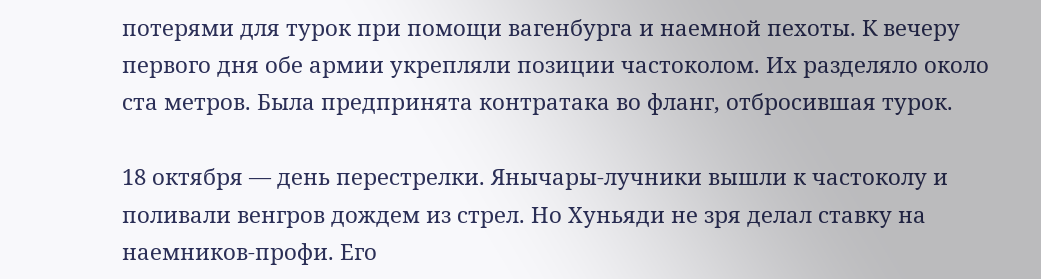потерями для турок при помощи вагенбурга и наемной пехоты. К вечеру первого дня обе армии укрепляли позиции частоколом. Их разделяло около ста метров. Была предпринята контратака во фланг, отбросившая турок.

18 октября — день перестрелки. Янычары-лучники вышли к частоколу и поливали венгров дождем из стрел. Но Хуньяди не зря делал ставку на наемников-профи. Его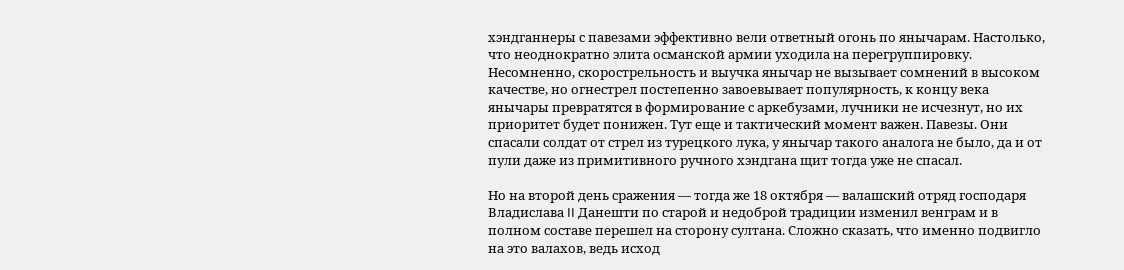хэндганнеры с павезами эффективно вели ответный огонь по янычарам. Настолько, что неоднократно элита османской армии уходила на перегруппировку. Несомненно, скорострельность и выучка янычар не вызывает сомнений в высоком качестве, но огнестрел постепенно завоевывает популярность, к концу века янычары превратятся в формирование с аркебузами, лучники не исчезнут, но их приоритет будет понижен. Тут еще и тактический момент важен. Павезы. Они спасали солдат от стрел из турецкого лука, у янычар такого аналога не было, да и от пули даже из примитивного ручного хэндгана щит тогда уже не спасал.

Но на второй день сражения — тогда же 18 октября — валашский отряд господаря Владислава II Данешти по старой и недоброй традиции изменил венграм и в полном составе перешел на сторону султана. Сложно сказать, что именно подвигло на это валахов, ведь исход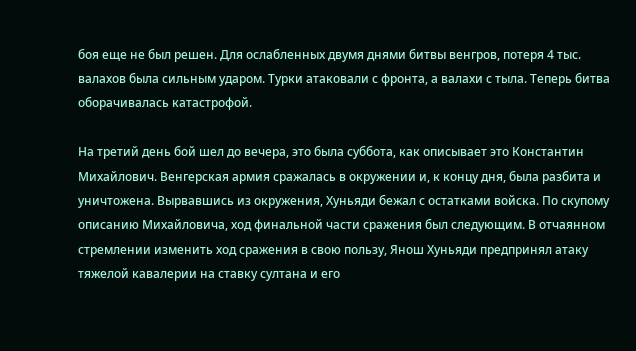боя еще не был решен. Для ослабленных двумя днями битвы венгров, потеря 4 тыс. валахов была сильным ударом. Турки атаковали с фронта, а валахи с тыла. Теперь битва оборачивалась катастрофой.

На третий день бой шел до вечера, это была суббота, как описывает это Константин Михайлович. Венгерская армия сражалась в окружении и, к концу дня, была разбита и уничтожена. Вырвавшись из окружения, Хуньяди бежал с остатками войска. По скупому описанию Михайловича, ход финальной части сражения был следующим. В отчаянном стремлении изменить ход сражения в свою пользу, Янош Хуньяди предпринял атаку тяжелой кавалерии на ставку султана и его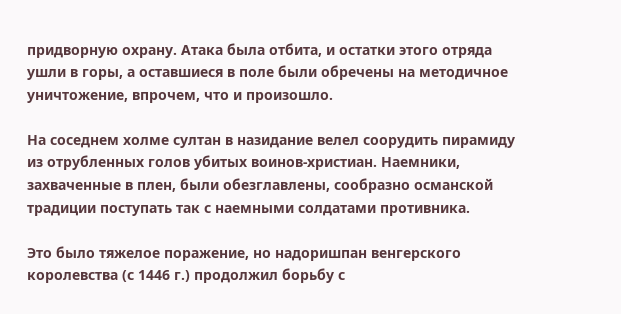придворную охрану. Атака была отбита, и остатки этого отряда ушли в горы, а оставшиеся в поле были обречены на методичное уничтожение, впрочем, что и произошло.

На соседнем холме султан в назидание велел соорудить пирамиду из отрубленных голов убитых воинов-христиан. Наемники, захваченные в плен, были обезглавлены, сообразно османской традиции поступать так с наемными солдатами противника.

Это было тяжелое поражение, но надоришпан венгерского королевства (с 1446 г.) продолжил борьбу с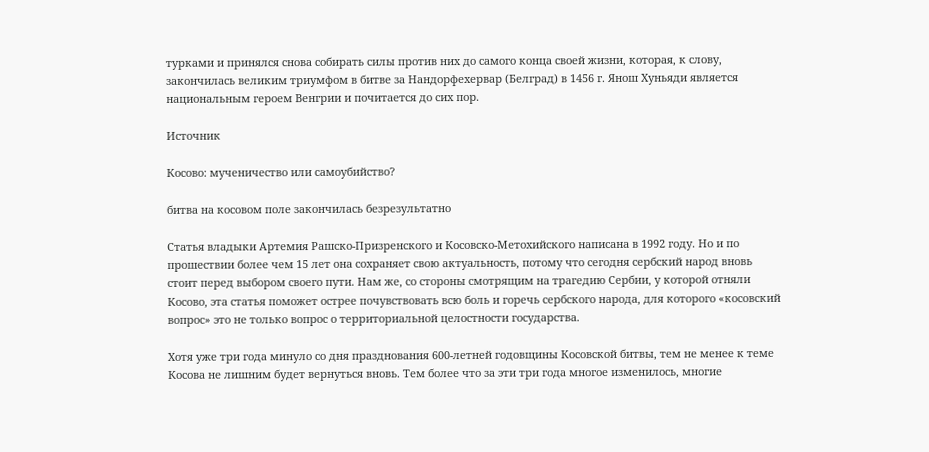турками и принялся снова собирать силы против них до самого конца своей жизни, которая, к слову, закончилась великим триумфом в битве за Нандорфехервар (Белград) в 1456 г. Янош Хуньяди является национальным героем Венгрии и почитается до сих пор.

Источник

Косово: мученичество или самоубийство?

битва на косовом поле закончилась безрезультатно

Статья владыки Артемия Рашско-Призренского и Косовско-Метохийского написана в 1992 году. Но и по прошествии более чем 15 лет она сохраняет свою актуальность, потому что сегодня сербский народ вновь стоит перед выбором своего пути. Нам же, со стороны смотрящим на трагедию Сербии, у которой отняли Косово, эта статья поможет острее почувствовать всю боль и горечь сербского народа, для которого «косовский вопрос» это не только вопрос о территориальной целостности государства.

Хотя уже три года минуло со дня празднования 600-летней годовщины Косовской битвы, тем не менее к теме Косова не лишним будет вернуться вновь. Тем более что за эти три года многое изменилось, многие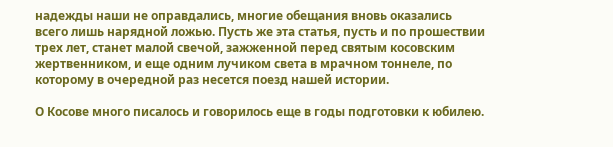надежды наши не оправдались, многие обещания вновь оказались всего лишь нарядной ложью. Пусть же эта статья, пусть и по прошествии трех лет, станет малой свечой, зажженной перед святым косовским жертвенником, и еще одним лучиком света в мрачном тоннеле, по которому в очередной раз несется поезд нашей истории.

О Косове много писалось и говорилось еще в годы подготовки к юбилею.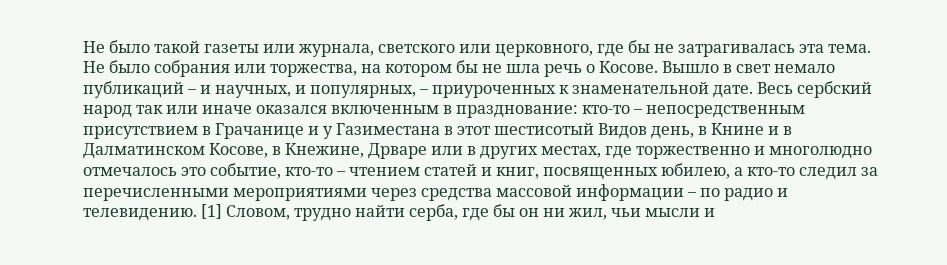Не было такой газеты или журнала, светского или церковного, где бы не затрагивалась эта тема. Не было собрания или торжества, на котором бы не шла речь о Косове. Вышло в свет немало публикаций – и научных, и популярных, – приуроченных к знаменательной дате. Весь сербский народ так или иначе оказался включенным в празднование: кто-то – непосредственным присутствием в Грачанице и у Газиместана в этот шестисотый Видов день, в Книне и в Далматинском Косове, в Кнежине, Дрваре или в других местах, где торжественно и многолюдно отмечалось это событие, кто-то – чтением статей и книг, посвященных юбилею, а кто-то следил за перечисленными мероприятиями через средства массовой информации – по радио и телевидению. [1] Словом, трудно найти серба, где бы он ни жил, чьи мысли и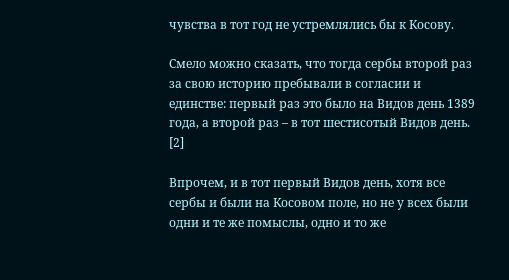чувства в тот год не устремлялись бы к Косову.

Смело можно сказать, что тогда сербы второй раз за свою историю пребывали в согласии и единстве: первый раз это было на Видов день 1389 года, а второй раз – в тот шестисотый Видов день. [2]

Впрочем, и в тот первый Видов день, хотя все сербы и были на Косовом поле, но не у всех были одни и те же помыслы, одно и то же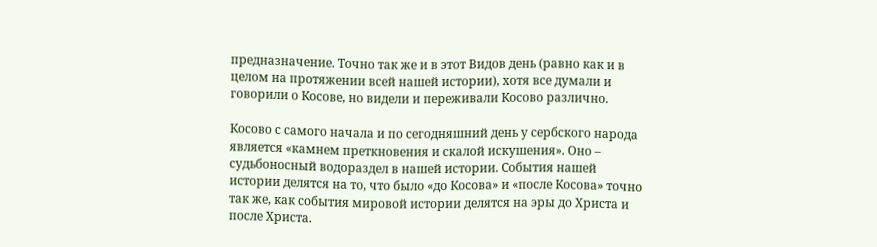предназначение. Точно так же и в этот Видов день (равно как и в целом на протяжении всей нашей истории), хотя все думали и говорили о Косове, но видели и переживали Косово различно.

Косово с самого начала и по сегодняшний день у сербского народа является «камнем преткновения и скалой искушения». Оно – судьбоносный водораздел в нашей истории. События нашей истории делятся на то, что было «до Косова» и «после Косова» точно так же, как события мировой истории делятся на эры до Христа и после Христа.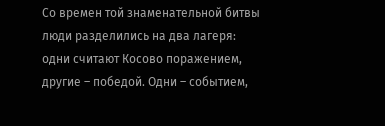Со времен той знаменательной битвы люди разделились на два лагеря: одни считают Косово поражением, другие – победой. Одни – событием,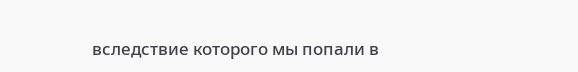вследствие которого мы попали в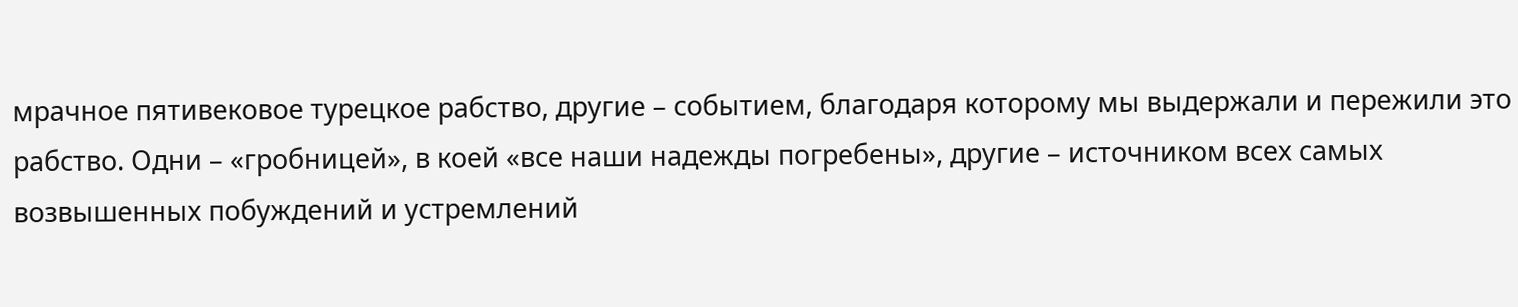мрачное пятивековое турецкое рабство, другие – событием, благодаря которому мы выдержали и пережили это рабство. Одни – «гробницей», в коей «все наши надежды погребены», другие – источником всех самых возвышенных побуждений и устремлений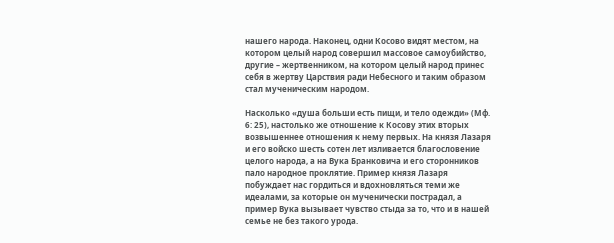нашего народа. Наконец, одни Косово видят местом, на котором целый народ совершил массовое самоубийство, другие – жертвенником, на котором целый народ принес себя в жертву Царствия ради Небесного и таким образом стал мученическим народом.

Насколько «душа больши eсть пищи, и тело одежди» (Мф. 6: 25), настолько же отношение к Косову этих вторых возвышеннее отношения к нему первых. На князя Лазаря и его войско шесть сотен лет изливается благословение целого народа, а на Вука Бранковича и его сторонников пало народное проклятие. Пример князя Лазаря побуждает нас гордиться и вдохновляться теми же идеалами, за которые он мученически пострадал, а пример Вука вызывает чувство стыда за то, что и в нашей семье не без такого урода.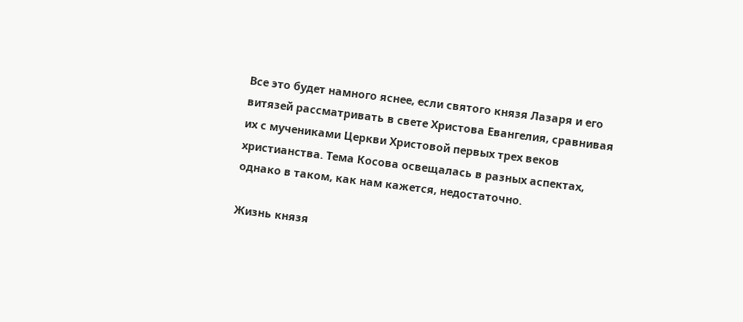Все это будет намного яснее, если святого князя Лазаря и его витязей рассматривать в свете Христова Евангелия, сравнивая их с мучениками Церкви Христовой первых трех веков христианства. Тема Косова освещалась в разных аспектах, однако в таком, как нам кажется, недостаточно.

Жизнь князя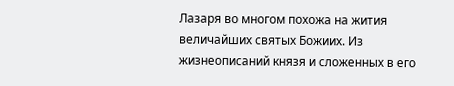Лазаря во многом похожа на жития величайших святых Божиих. Из жизнеописаний князя и сложенных в его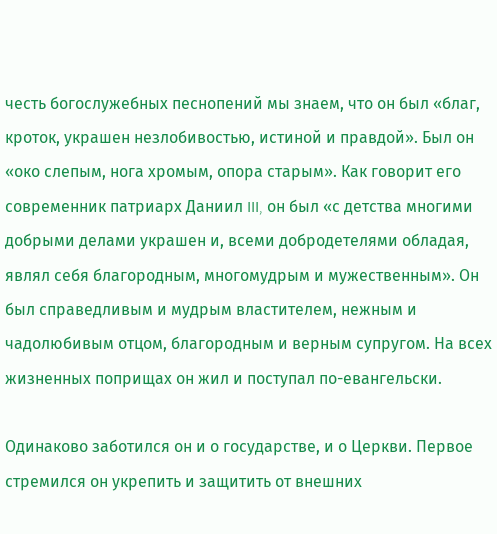честь богослужебных песнопений мы знаем, что он был «благ, кроток, украшен незлобивостью, истиной и правдой». Был он «око слепым, нога хромым, опора старым». Как говорит его современник патриарх Даниил III, он был «с детства многими добрыми делами украшен и, всеми добродетелями обладая, являл себя благородным, многомудрым и мужественным». Он был справедливым и мудрым властителем, нежным и чадолюбивым отцом, благородным и верным супругом. На всех жизненных поприщах он жил и поступал по-евангельски.

Одинаково заботился он и о государстве, и о Церкви. Первое стремился он укрепить и защитить от внешних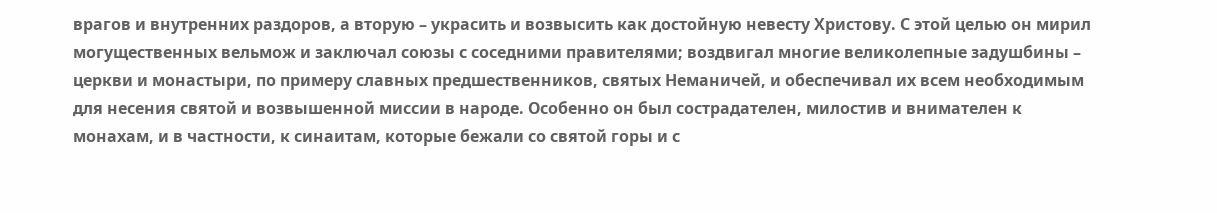врагов и внутренних раздоров, а вторую – украсить и возвысить как достойную невесту Христову. С этой целью он мирил могущественных вельмож и заключал союзы с соседними правителями; воздвигал многие великолепные задушбины – церкви и монастыри, по примеру славных предшественников, святых Неманичей, и обеспечивал их всем необходимым для несения святой и возвышенной миссии в народе. Особенно он был сострадателен, милостив и внимателен к монахам, и в частности, к синаитам, которые бежали со святой горы и с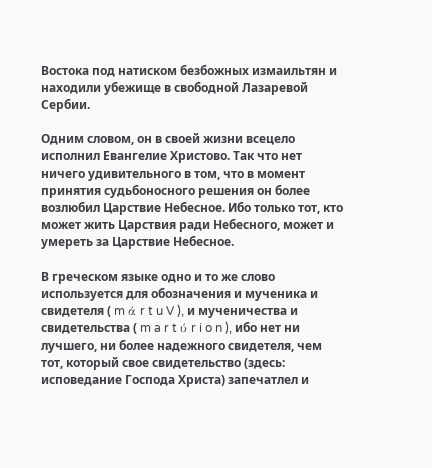Востока под натиском безбожных измаильтян и находили убежище в свободной Лазаревой Сербии.

Одним словом, он в своей жизни всецело исполнил Евангелие Христово. Так что нет ничего удивительного в том, что в момент принятия судьбоносного решения он более возлюбил Царствие Небесное. Ибо только тот, кто может жить Царствия ради Небесного, может и умереть за Царствие Небесное.

В греческом языке одно и то же слово используется для обозначения и мученика и свидетеля ( m ά r t u V ), и мученичества и свидетельства ( m a r t ύ r i o n ), ибо нет ни лучшего, ни более надежного свидетеля, чем тот, который свое свидетельство (здесь: исповедание Господа Христа) запечатлел и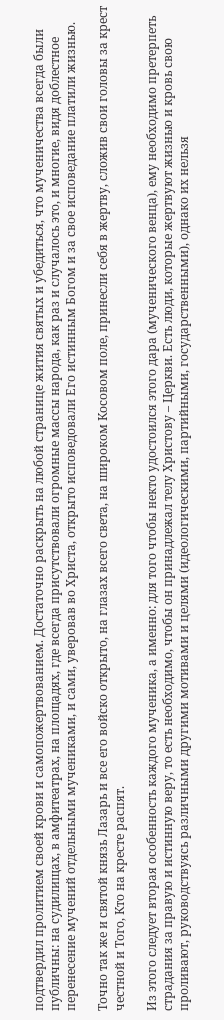подтвердил пролитием своей крови и самопожертвованием. Достаточно раскрыть на любой странице жития святых и убедиться, что мученичества всегда были публичны: на судилищах, в амфитеатрах, на площадях, где всегда присутствовали огромные массы народа, как раз и случалось это, и многие, видя доблестное перенесение мучений отдельными мучениками, и сами, уверовав во Христа, открыто исповедовали Его истинным Богом и за свое исповедание платили жизнью.

Точно так же и святой князь Лазарь и все его войско открыто, на глазах всего света, на широком Косовом поле, принесли себя в жертву, сложив свои головы за крест честной и Того, Кто на кресте распят.

Из этого следует вторая особенность каждого мученика, а именно: для того чтобы некто удостоился этого дара (мученического венца), ему необходимо претерпеть страдания за правую и истинную веру, то есть необходимо, чтобы он принадлежал телу Христову – Церкви. Есть люди, которые жертвуют жизнью и кровь свою проливают, руководствуясь различными другими мотивами и целями (идеологическими, партийными, государственными), однако их нельзя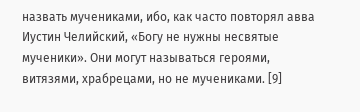назвать мучениками, ибо, как часто повторял авва Иустин Челийский, «Богу не нужны несвятые мученики». Они могут называться героями, витязями, храбрецами, но не мучениками. [9]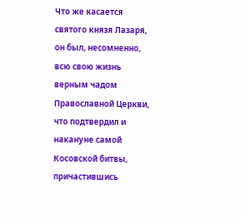Что же касается святого князя Лазаря, он был, несомненно, всю свою жизнь верным чадом Православной Церкви, что подтвердил и накануне самой Косовской битвы, причастившись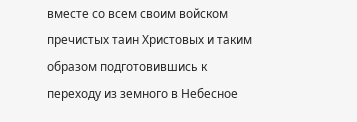вместе со всем своим войском пречистых таин Христовых и таким образом подготовившись к переходу из земного в Небесное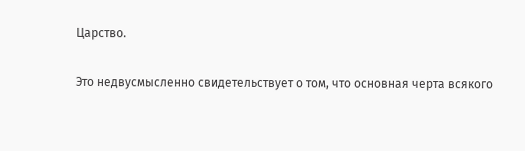Царство.

Это недвусмысленно свидетельствует о том, что основная черта всякого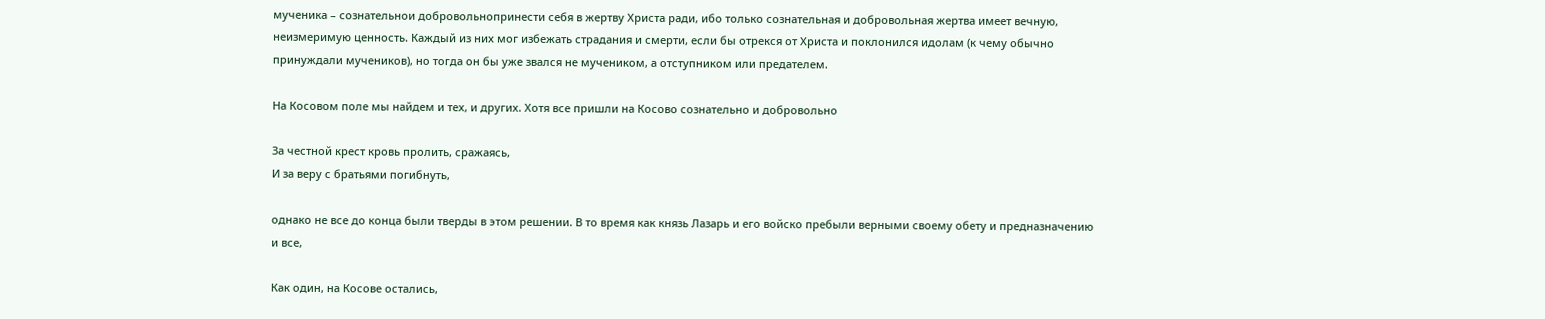мученика – сознательнои добровольнопринести себя в жертву Христа ради, ибо только сознательная и добровольная жертва имеет вечную, неизмеримую ценность. Каждый из них мог избежать страдания и смерти, если бы отрекся от Христа и поклонился идолам (к чему обычно принуждали мучеников), но тогда он бы уже звался не мучеником, а отступником или предателем.

На Косовом поле мы найдем и тех, и других. Хотя все пришли на Косово сознательно и добровольно

За честной крест кровь пролить, сражаясь,
И за веру с братьями погибнуть,

однако не все до конца были тверды в этом решении. В то время как князь Лазарь и его войско пребыли верными своему обету и предназначению и все,

Как один, на Косове остались,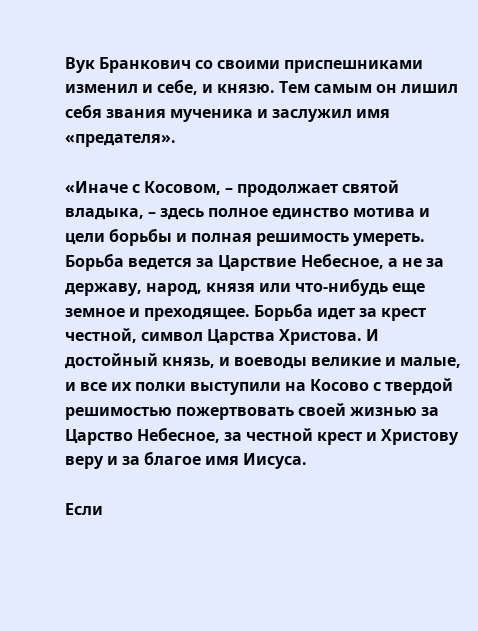Вук Бранкович со своими приспешниками изменил и себе, и князю. Тем самым он лишил себя звания мученика и заслужил имя «предателя».

«Иначе с Косовом, – продолжает святой владыка, – здесь полное единство мотива и цели борьбы и полная решимость умереть. Борьба ведется за Царствиe Небесное, а не за державу, народ, князя или что-нибудь еще земное и преходящее. Борьба идет за крест честной, символ Царства Христова. И достойный князь, и воеводы великие и малые, и все их полки выступили на Косово с твердой решимостью пожертвовать своей жизнью за Царство Небесное, за честной крест и Христову веру и за благое имя Иисуса.

Если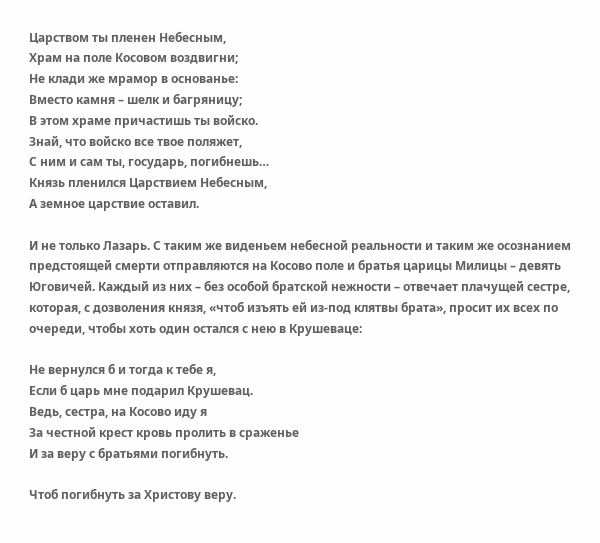Царством ты пленен Небесным,
Храм на поле Косовом воздвигни;
Не клади же мрамор в основанье:
Вместо камня – шелк и багряницу;
В этом храме причастишь ты войско.
Знай, что войско все твое поляжет,
С ним и сам ты, государь, погибнешь…
Князь пленился Царствием Небесным,
А земное царствие оставил.

И не только Лазарь. С таким же виденьем небесной реальности и таким же осознанием предстоящей смерти отправляются на Косово поле и братья царицы Милицы – девять Юговичей. Каждый из них – без особой братской нежности – отвечает плачущей сестре, которая, с дозволения князя, «чтоб изъять ей из-под клятвы брата», просит их всех по очереди, чтобы хоть один остался с нею в Крушеваце:

Не вернулся б и тогда к тебе я,
Если б царь мне подарил Крушевац.
Ведь, сестра, на Косово иду я
За честной крест кровь пролить в сраженье
И за веру с братьями погибнуть.

Чтоб погибнуть за Христову веру.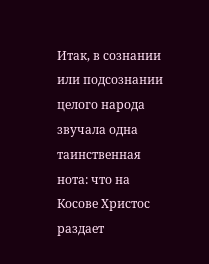Итак, в сознании или подсознании целого народа звучала одна таинственная нота: что на Косове Христос раздает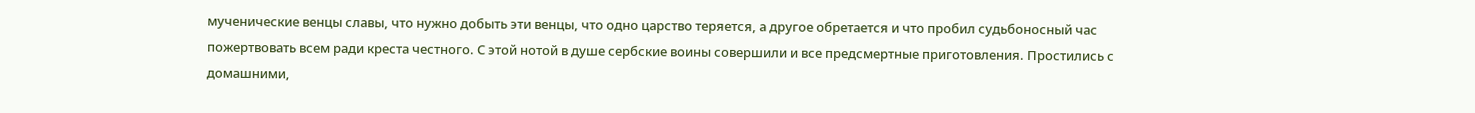мученические венцы славы, что нужно добыть эти венцы, что одно царство теряется, а другое обретается и что пробил судьбоносный час пожертвовать всем ради креста честного. С этой нотой в душе сербские воины совершили и все предсмертные приготовления. Простились с домашними,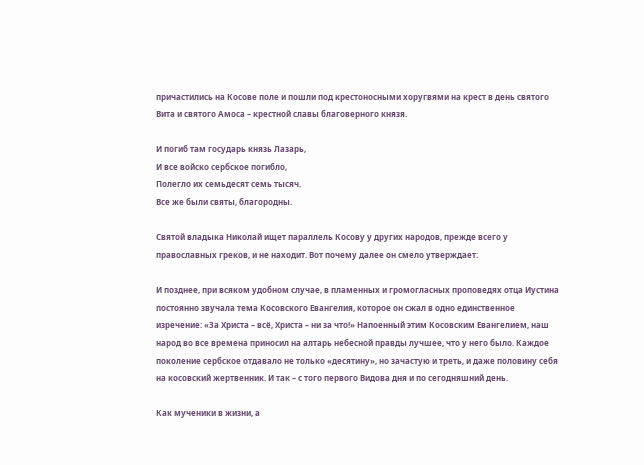причастились на Косове поле и пошли под крестоносными хоругвями на крест в день святого Вита и святого Амоса – крестной славы благоверного князя.

И погиб там государь князь Лазарь,
И все войско сербское погибло,
Полегло их семьдесят семь тысяч.
Все же были святы, благородны.

Святой владыка Николай ищет параллель Косову у других народов, прежде всего у православных греков, и не находит. Вот почему далее он смело утверждает:

И позднее, при всяком удобном случае, в пламенных и громогласных проповедях отца Иустина постоянно звучала тема Косовского Евангелия, которое он сжал в одно единственное изречение: «За Христа – всё, Христа – ни за что!» Напоенный этим Косовским Евангелием, наш народ во все времена приносил на алтарь небесной правды лучшее, что у него было. Каждое поколение сербское отдавало не только «десятину», но зачастую и треть, и даже половину себя на косовский жертвенник. И так – с того первого Видова дня и по сегодняшний день.

Как мученики в жизни, а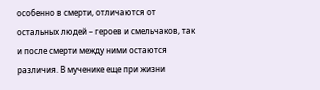особенно в смерти, отличаются от остальных людей – героев и смельчаков, так и после смерти между ними остаются различия. В мученике еще при жизни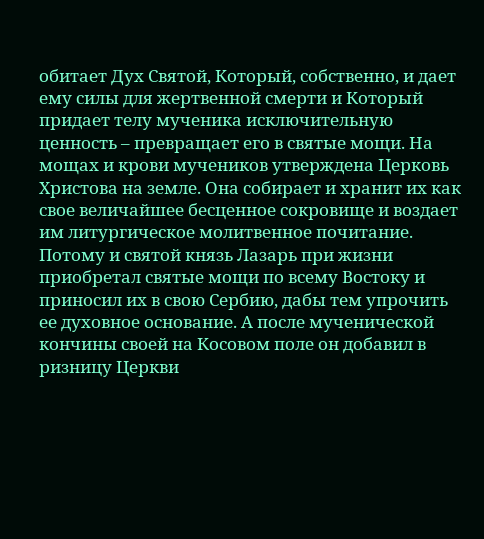обитает Дух Святой, Который, собственно, и дает ему силы для жертвенной смерти и Который придает телу мученика исключительную ценность – превращает его в святые мощи. На мощах и крови мучеников утверждена Церковь Христова на земле. Она собирает и хранит их как свое величайшее бесценное сокровище и воздает им литургическое молитвенное почитание. Потому и святой князь Лазарь при жизни приобретал святые мощи по всему Востоку и приносил их в свою Сербию, дабы тем упрочить ее духовное основание. А после мученической кончины своей на Косовом поле он добавил в ризницу Церкви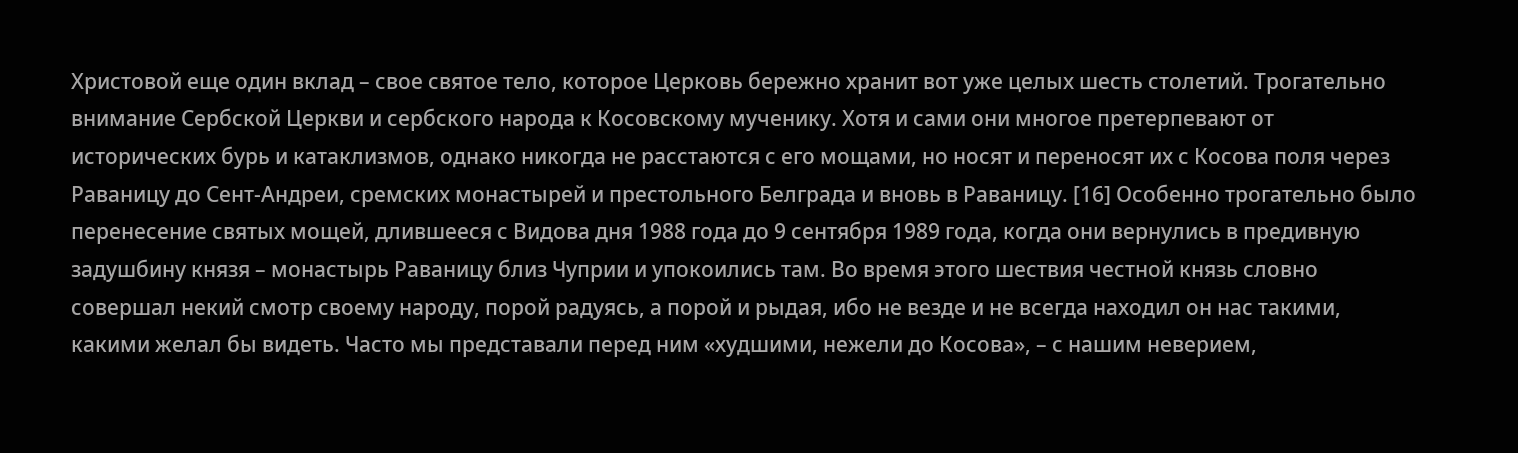Христовой еще один вклад – свое святое тело, которое Церковь бережно хранит вот уже целых шесть столетий. Трогательно внимание Сербской Церкви и сербского народа к Косовскому мученику. Хотя и сами они многое претерпевают от исторических бурь и катаклизмов, однако никогда не расстаются с его мощами, но носят и переносят их с Косова поля через Раваницу до Сент-Андреи, сремских монастырей и престольного Белграда и вновь в Раваницу. [16] Особенно трогательно было перенесение святых мощей, длившееся с Видова дня 1988 года до 9 сентября 1989 года, когда они вернулись в предивную задушбину князя – монастырь Раваницу близ Чуприи и упокоились там. Во время этого шествия честной князь словно совершал некий смотр своему народу, порой радуясь, а порой и рыдая, ибо не везде и не всегда находил он нас такими, какими желал бы видеть. Часто мы представали перед ним «худшими, нежели до Косова», – с нашим неверием,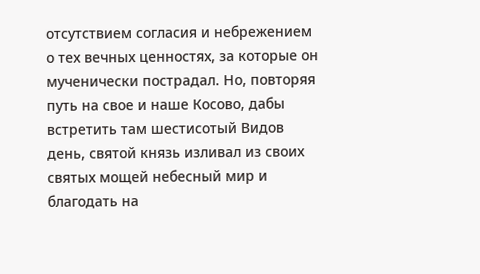отсутствием согласия и небрежением о тех вечных ценностях, за которые он мученически пострадал. Но, повторяя путь на свое и наше Косово, дабы встретить там шестисотый Видов день, святой князь изливал из своих святых мощей небесный мир и благодать на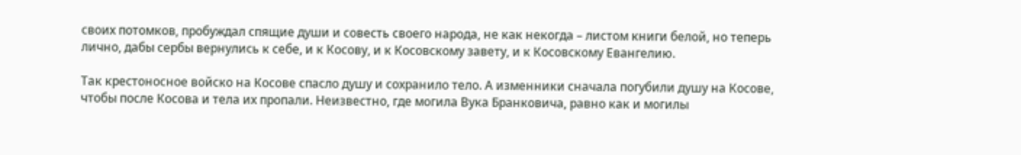своих потомков, пробуждал спящие души и совесть своего народа, не как некогда – листом книги белой, но теперь лично, дабы сербы вернулись к себе, и к Косову, и к Косовскому завету, и к Косовскому Евангелию.

Так крестоносное войско на Косове спасло душу и сохранило тело. А изменники сначала погубили душу на Косове, чтобы после Косова и тела их пропали. Неизвестно, где могила Вука Бранковича, равно как и могилы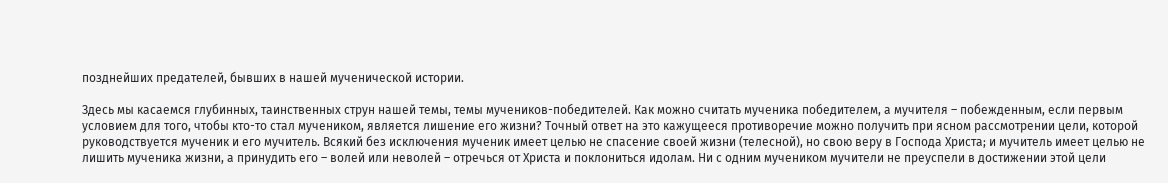позднейших предателей, бывших в нашей мученической истории.

Здесь мы касаемся глубинных, таинственных струн нашей темы, темы мучеников-победителей. Как можно считать мученика победителем, а мучителя – побежденным, если первым условием для того, чтобы кто-то стал мучеником, является лишение его жизни? Точный ответ на это кажущееся противоречие можно получить при ясном рассмотрении цели, которой руководствуется мученик и его мучитель. Всякий без исключения мученик имеет целью не спасение своей жизни (телесной), но свою веру в Господа Христа; и мучитель имеет целью не лишить мученика жизни, а принудить его – волей или неволей – отречься от Христа и поклониться идолам. Ни с одним мучеником мучители не преуспели в достижении этой цели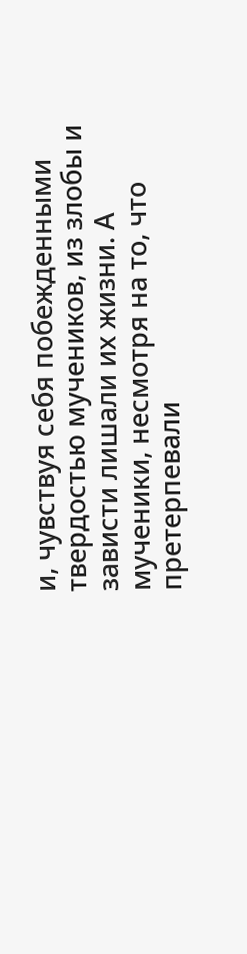и, чувствуя себя побежденными твердостью мучеников, из злобы и зависти лишали их жизни. А мученики, несмотря на то, что претерпевали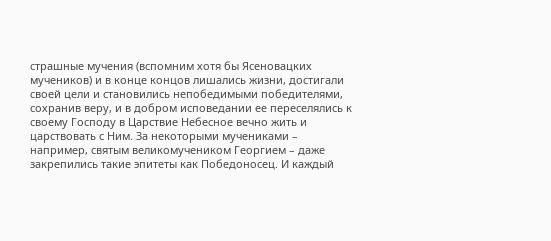страшные мучения (вспомним хотя бы Ясеновацких мучеников) и в конце концов лишались жизни, достигали своей цели и становились непобедимыми победителями, сохранив веру, и в добром исповедании ее переселялись к своему Господу в Царствие Небесное вечно жить и царствовать с Ним. За некоторыми мучениками – например, святым великомучеником Георгием – даже закрепились такие эпитеты как Победоносец. И каждый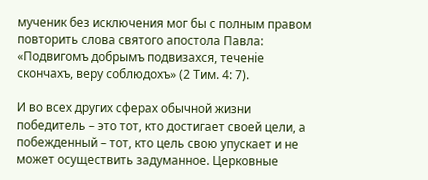мученик без исключения мог бы с полным правом повторить слова святого апостола Павла: «Подвигомъ добрымъ подвизахся, теченiе скончахъ, веру соблюдохъ» (2 Тим. 4: 7).

И во всех других сферах обычной жизни победитель – это тот, кто достигает своей цели, а побежденный – тот, кто цель свою упускает и не может осуществить задуманное. Церковные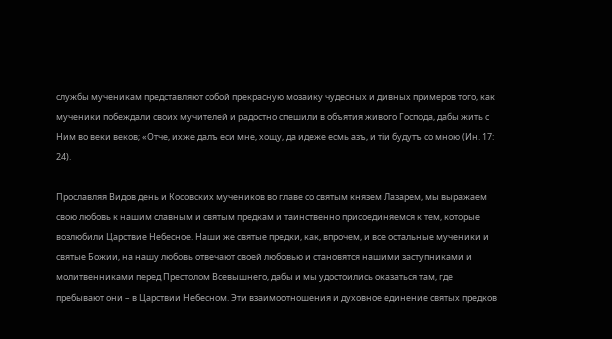службы мученикам представляют собой прекрасную мозаику чудесных и дивных примеров того, как мученики побеждали своих мучителей и радостно спешили в объятия живого Господа, дабы жить с Ним во веки веков; «Отче, ихже далъ eси мне, хощу, да идеже eсмь азъ, и тiи будутъ со мною (Ин. 17: 24).

Прославляя Видов день и Косовских мучеников во главе со святым князем Лазарем, мы выражаем свою любовь к нашим славным и святым предкам и таинственно присоединяемся к тем, которые возлюбили Царствие Небесное. Наши же святые предки, как, впрочем, и все остальные мученики и святые Божии, на нашу любовь отвечают своей любовью и становятся нашими заступниками и молитвенниками перед Престолом Всевышнего, дабы и мы удостоились оказаться там, где пребывают они – в Царствии Небесном. Эти взаимоотношения и духовное единение святых предков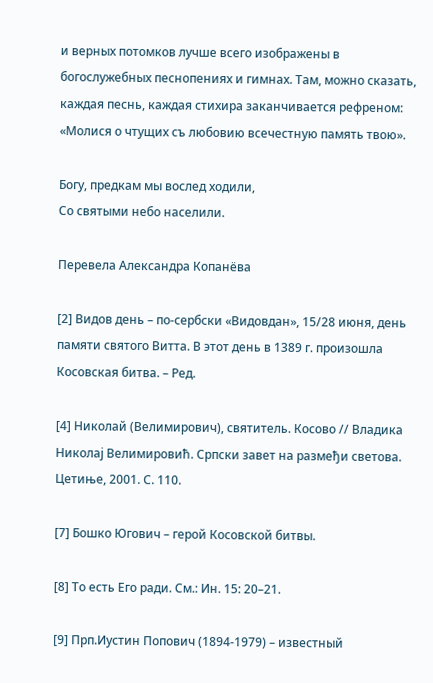и верных потомков лучше всего изображены в богослужебных песнопениях и гимнах. Там, можно сказать, каждая песнь, каждая стихира заканчивается рефреном: «Молися о чтущих съ любовию всечестную память твою».

Богу, предкам мы вослед ходили,
Со святыми небо населили.

Перевела Александра Копанёва

[2] Видов день – по-сербски «Видовдан», 15/28 июня, день памяти святого Витта. В этот день в 1389 г. произошла Косовская битва. – Ред.

[4] Николай (Велимирович), святитель. Косово // Владика Николаj Велимировић. Српски завет на размеђи светова. Цетиње, 2001. С. 110.

[7] Бошко Югович – герой Косовской битвы.

[8] То есть Его ради. См.: Ин. 15: 20–21.

[9] Прп.Иустин Попович (1894-1979) – известный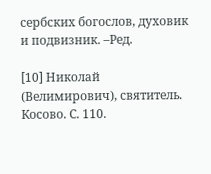сербских богослов, духовик и подвизник. –Ред.

[10] Николай (Велимирович), святитель. Косово. С. 110.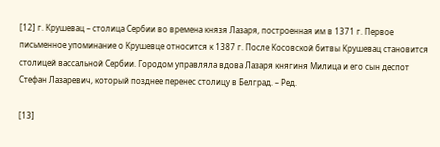[12] г. Крушевац – столица Сербии во времена князя Лазаря, построенная им в 1371 г. Первое письменное упоминание о Крушевце относится к 1387 г. После Косовской битвы Крушевац становится столицей вассальной Сербии. Городом управляла вдова Лазаря княгиня Милица и его сын деспот Стефан Лазаревич, который позднее перенес столицу в Белград. – Ред.

[13]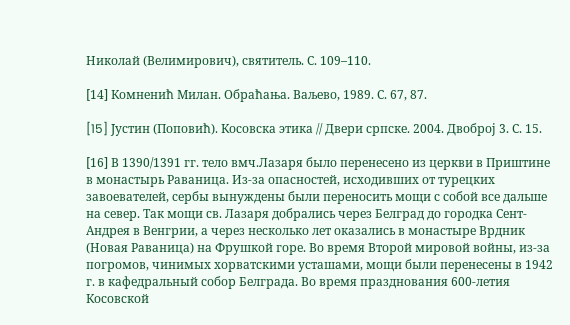Николай (Велимирович), святитель. С. 109–110.

[14] Комненић Милан. Обраћања. Ваљево, 1989. С. 67, 87.

[15] Jустин (Поповић). Косовска этика // Двери српске. 2004. Двоброj 3. С. 15.

[16] В 1390/1391 гг. тело вмч.Лазаря было перенесено из церкви в Приштине в монастырь Раваница. Из-за опасностей, исходивших от турецких завоевателей, сербы вынуждены были переносить мощи с собой все дальше на север. Так мощи св. Лазаря добрались через Белград до городка Сент-Андрея в Венгрии, а через несколько лет оказались в монастыре Врдник (Новая Раваница) на Фрушкой горе. Во время Второй мировой войны, из-за погромов, чинимых хорватскими усташами, мощи были перенесены в 1942 г. в кафедральный собор Белграда. Во время празднования 600-летия Косовской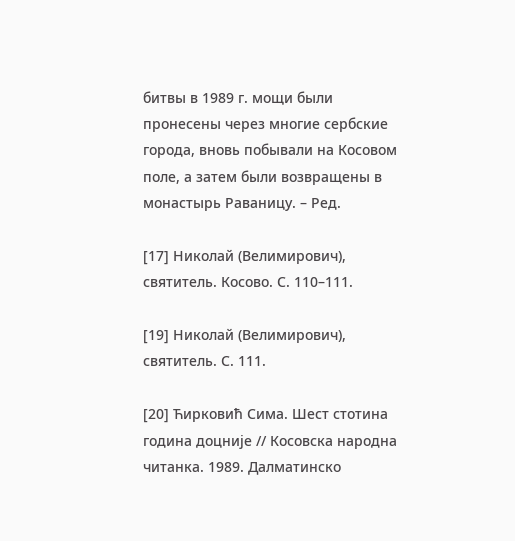битвы в 1989 г. мощи были пронесены через многие сербские города, вновь побывали на Косовом поле, а затем были возвращены в монастырь Раваницу. – Ред.

[17] Николай (Велимирович), святитель. Косово. С. 110–111.

[19] Николай (Велимирович), святитель. С. 111.

[20] Ћирковић Сима. Шест стотина година доцниjе // Косовска народна читанка. 1989. Далматинско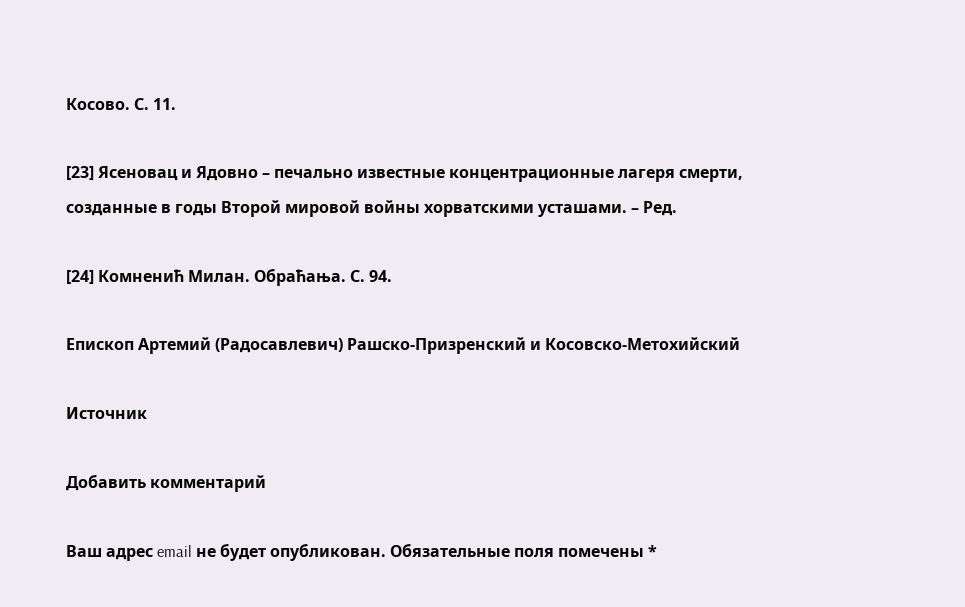Косово. С. 11.

[23] Ясеновац и Ядовно – печально известные концентрационные лагеря смерти, созданные в годы Второй мировой войны хорватскими усташами. – Ред.

[24] Комненић Милан. Обраћања. С. 94.

Епископ Артемий (Радосавлевич) Рашско-Призренский и Косовско-Метохийский

Источник

Добавить комментарий

Ваш адрес email не будет опубликован. Обязательные поля помечены *